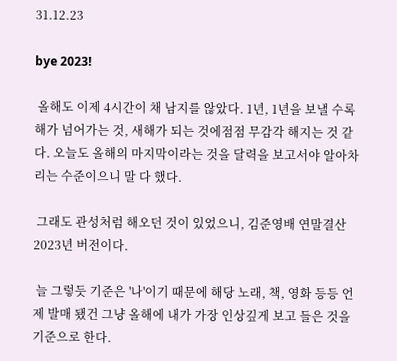31.12.23

bye 2023!

 올해도 이제 4시간이 채 남지를 않았다. 1년, 1년을 보낼 수록 해가 넘어가는 것, 새해가 되는 것에점점 무감각 해지는 것 같다. 오늘도 올해의 마지막이라는 것을 달력을 보고서야 알아차리는 수준이으니 말 다 했다.

 그래도 관성처럼 해오던 것이 있었으니, 김준영배 연말결산 2023년 버전이다.

 늘 그렇듯 기준은 '나'이기 때문에 해당 노래, 책, 영화 등등 언제 발매 됐건 그냥 올해에 내가 가장 인상깊게 보고 들은 것을 기준으로 한다.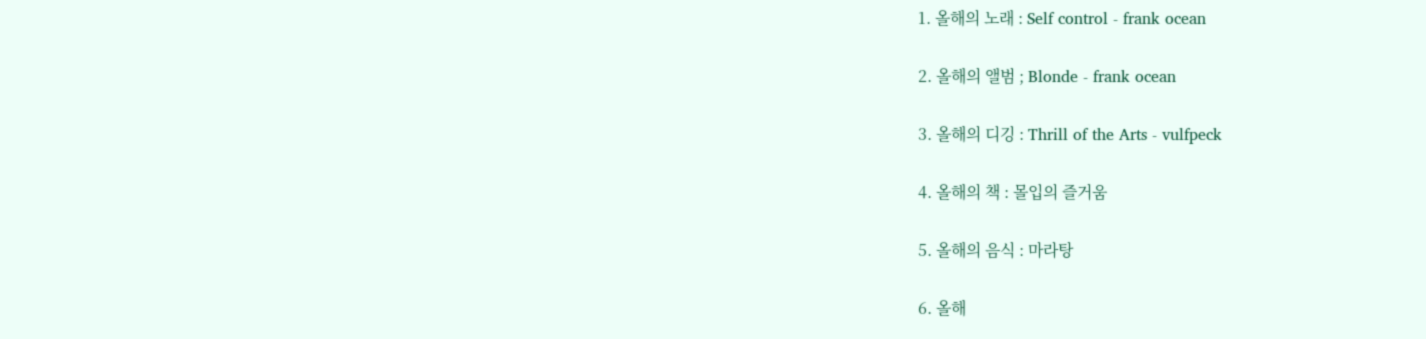1. 올해의 노래 : Self control - frank ocean

2. 올해의 앨범 ; Blonde - frank ocean

3. 올해의 디깅 : Thrill of the Arts - vulfpeck

4. 올해의 책 : 몰입의 즐거움

5. 올해의 음식 : 마라탕

6. 올해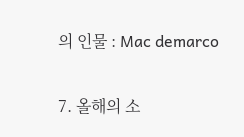의 인물 : Mac demarco

7. 올해의 소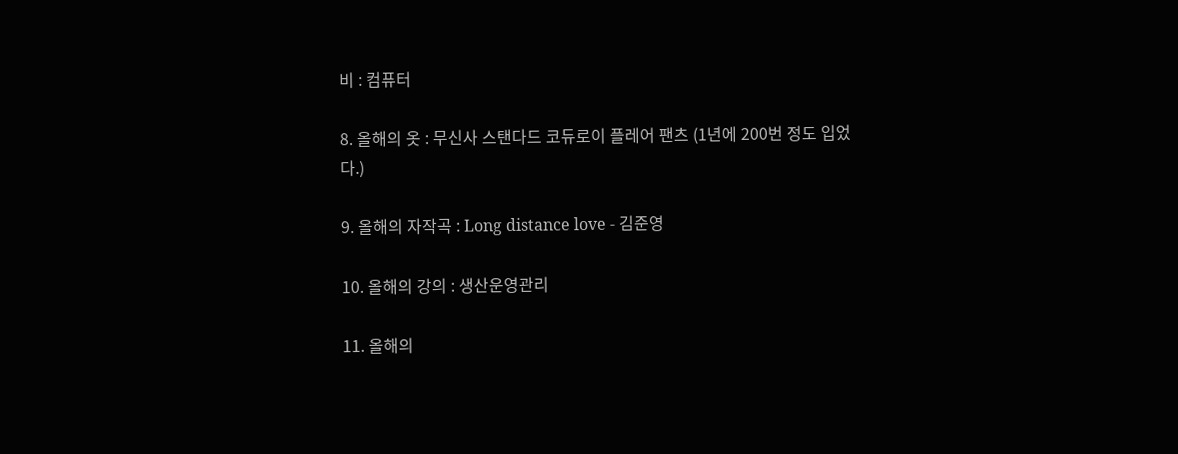비 : 컴퓨터

8. 올해의 옷 : 무신사 스탠다드 코듀로이 플레어 팬츠 (1년에 200번 정도 입었다.)

9. 올해의 자작곡 : Long distance love - 김준영

10. 올해의 강의 : 생산운영관리

11. 올해의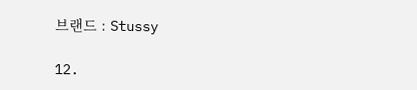브랜드 : Stussy

12.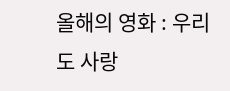올해의 영화 : 우리도 사랑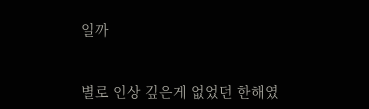일까


별로 인상 깊은게 없었던 한해였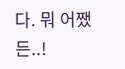다. 뭐 어쨌든..!